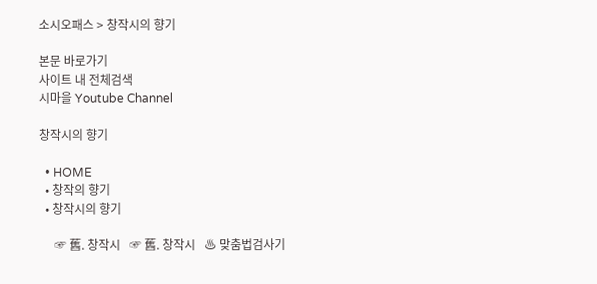소시오패스 > 창작시의 향기

본문 바로가기
사이트 내 전체검색
시마을 Youtube Channel

창작시의 향기

  • HOME
  • 창작의 향기
  • 창작시의 향기

     ☞ 舊. 창작시   ☞ 舊. 창작시   ♨ 맞춤법검사기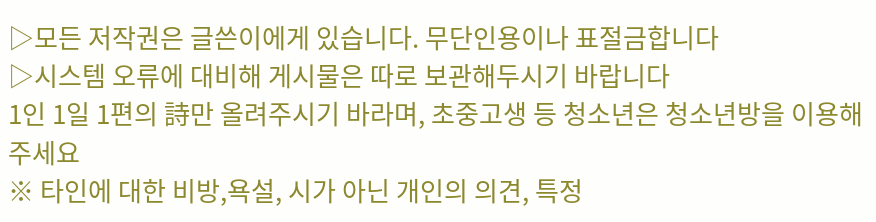▷모든 저작권은 글쓴이에게 있습니다. 무단인용이나 표절금합니다
▷시스템 오류에 대비해 게시물은 따로 보관해두시기 바랍니다
1인 1일 1편의 詩만 올려주시기 바라며, 초중고생 등 청소년은 청소년방을 이용해 주세요
※ 타인에 대한 비방,욕설, 시가 아닌 개인의 의견, 특정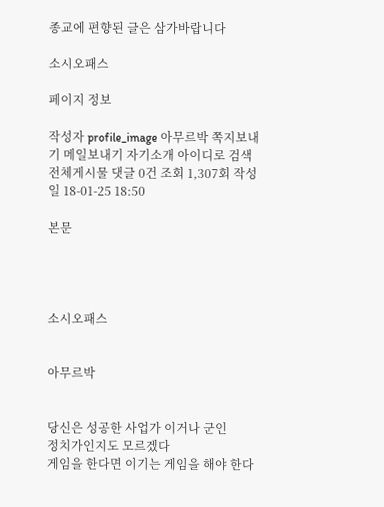종교에 편향된 글은 삼가바랍니다

소시오패스

페이지 정보

작성자 profile_image 아무르박 쪽지보내기 메일보내기 자기소개 아이디로 검색 전체게시물 댓글 0건 조회 1,307회 작성일 18-01-25 18:50

본문




소시오패스


아무르박


당신은 성공한 사업가 이거나 군인
정치가인지도 모르겠다
게임을 한다면 이기는 게임을 해야 한다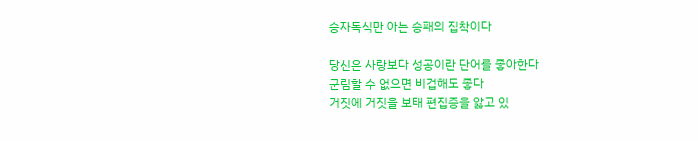승자독식만 아는 승패의 집착이다

당신은 사랑보다 성공이란 단어를 좋아한다
군림할 수 없으면 비겁해도 좋다
거짓에 거짓을 보태 편집증을 앓고 있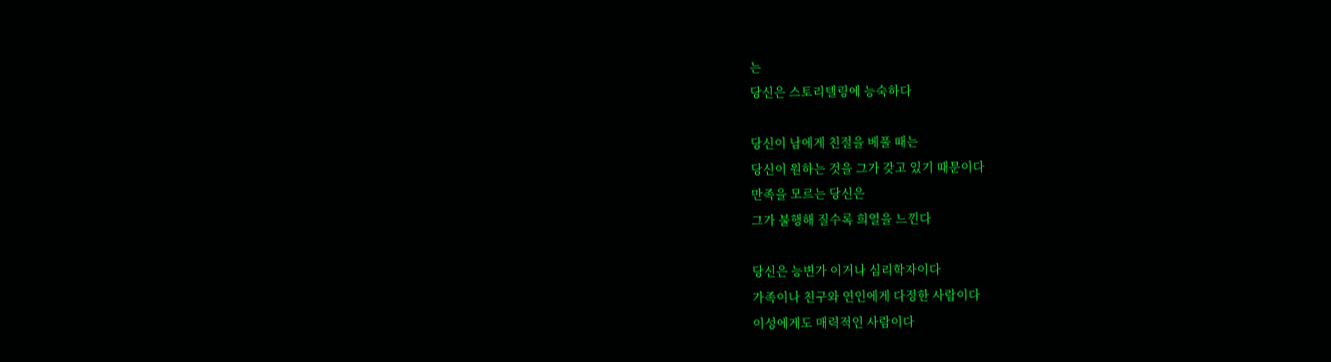는
당신은 스토리텔링에 능숙하다

당신이 남에게 친절을 베풀 때는
당신이 원하는 것을 그가 갖고 있기 때문이다
만족을 모르는 당신은
그가 불행해 질수록 희열을 느낀다

당신은 능변가 이거나 심리학자이다
가족이나 친구와 연인에게 다정한 사람이다
이성에게도 매력적인 사람이다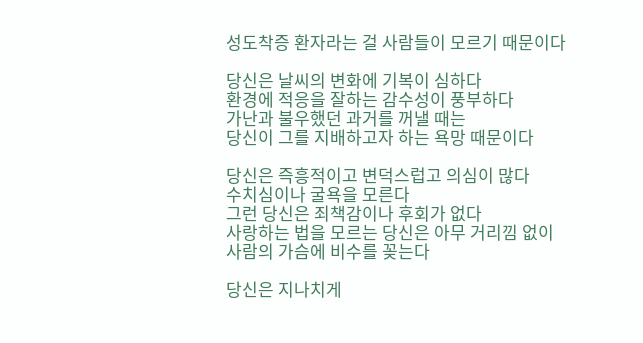성도착증 환자라는 걸 사람들이 모르기 때문이다

당신은 날씨의 변화에 기복이 심하다
환경에 적응을 잘하는 감수성이 풍부하다
가난과 불우했던 과거를 꺼낼 때는
당신이 그를 지배하고자 하는 욕망 때문이다

당신은 즉흥적이고 변덕스럽고 의심이 많다
수치심이나 굴욕을 모른다
그런 당신은 죄책감이나 후회가 없다
사랑하는 법을 모르는 당신은 아무 거리낌 없이
사람의 가슴에 비수를 꽂는다

당신은 지나치게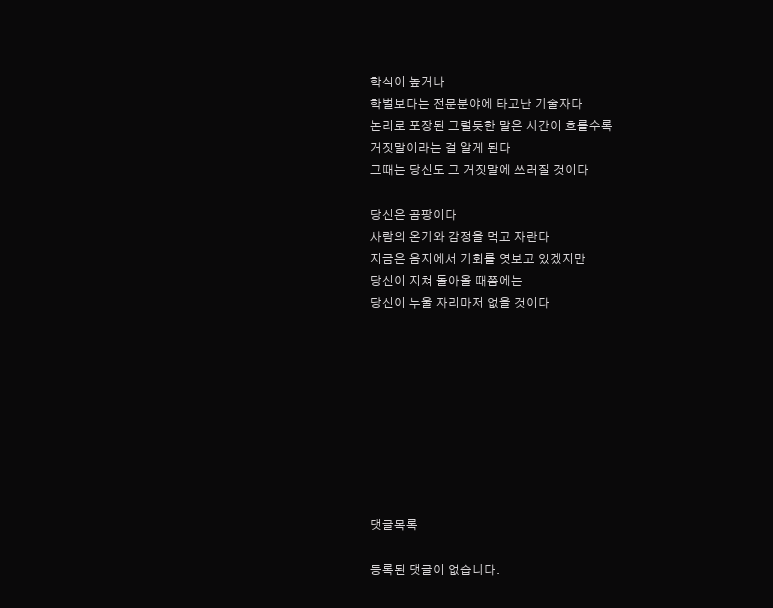학식이 높거나
학벌보다는 전문분야에 타고난 기술자다
논리로 포장된 그럴듯한 말은 시간이 흐를수록
거짓말이라는 걸 알게 된다
그때는 당신도 그 거짓말에 쓰러질 것이다

당신은 곰팡이다
사람의 온기와 감정을 먹고 자란다
지금은 음지에서 기회를 엿보고 있겠지만
당신이 지쳐 돌아올 때쯤에는
당신이 누울 자리마저 없을 것이다









댓글목록

등록된 댓글이 없습니다.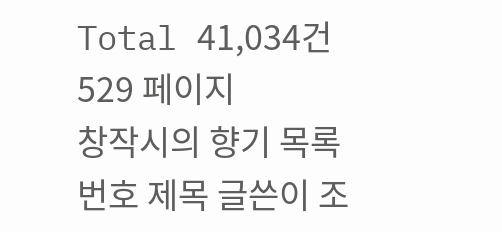Total 41,034건 529 페이지
창작시의 향기 목록
번호 제목 글쓴이 조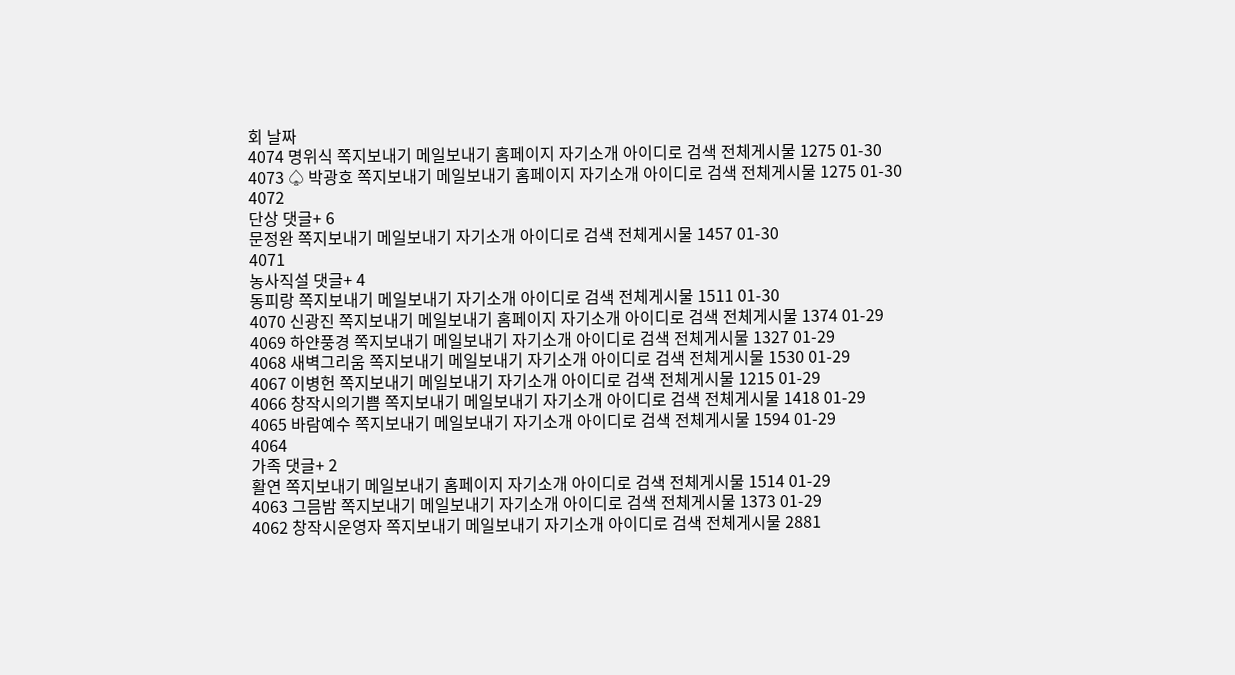회 날짜
4074 명위식 쪽지보내기 메일보내기 홈페이지 자기소개 아이디로 검색 전체게시물 1275 01-30
4073 ♤ 박광호 쪽지보내기 메일보내기 홈페이지 자기소개 아이디로 검색 전체게시물 1275 01-30
4072
단상 댓글+ 6
문정완 쪽지보내기 메일보내기 자기소개 아이디로 검색 전체게시물 1457 01-30
4071
농사직설 댓글+ 4
동피랑 쪽지보내기 메일보내기 자기소개 아이디로 검색 전체게시물 1511 01-30
4070 신광진 쪽지보내기 메일보내기 홈페이지 자기소개 아이디로 검색 전체게시물 1374 01-29
4069 하얀풍경 쪽지보내기 메일보내기 자기소개 아이디로 검색 전체게시물 1327 01-29
4068 새벽그리움 쪽지보내기 메일보내기 자기소개 아이디로 검색 전체게시물 1530 01-29
4067 이병헌 쪽지보내기 메일보내기 자기소개 아이디로 검색 전체게시물 1215 01-29
4066 창작시의기쁨 쪽지보내기 메일보내기 자기소개 아이디로 검색 전체게시물 1418 01-29
4065 바람예수 쪽지보내기 메일보내기 자기소개 아이디로 검색 전체게시물 1594 01-29
4064
가족 댓글+ 2
활연 쪽지보내기 메일보내기 홈페이지 자기소개 아이디로 검색 전체게시물 1514 01-29
4063 그믐밤 쪽지보내기 메일보내기 자기소개 아이디로 검색 전체게시물 1373 01-29
4062 창작시운영자 쪽지보내기 메일보내기 자기소개 아이디로 검색 전체게시물 2881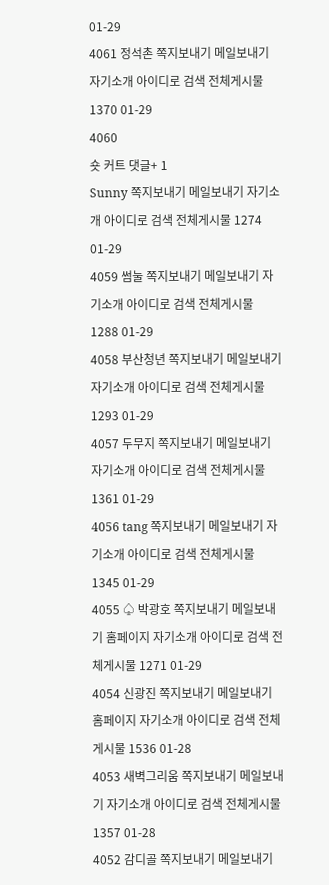01-29
4061 정석촌 쪽지보내기 메일보내기 자기소개 아이디로 검색 전체게시물 1370 01-29
4060
숏 커트 댓글+ 1
Sunny 쪽지보내기 메일보내기 자기소개 아이디로 검색 전체게시물 1274 01-29
4059 썸눌 쪽지보내기 메일보내기 자기소개 아이디로 검색 전체게시물 1288 01-29
4058 부산청년 쪽지보내기 메일보내기 자기소개 아이디로 검색 전체게시물 1293 01-29
4057 두무지 쪽지보내기 메일보내기 자기소개 아이디로 검색 전체게시물 1361 01-29
4056 tang 쪽지보내기 메일보내기 자기소개 아이디로 검색 전체게시물 1345 01-29
4055 ♤ 박광호 쪽지보내기 메일보내기 홈페이지 자기소개 아이디로 검색 전체게시물 1271 01-29
4054 신광진 쪽지보내기 메일보내기 홈페이지 자기소개 아이디로 검색 전체게시물 1536 01-28
4053 새벽그리움 쪽지보내기 메일보내기 자기소개 아이디로 검색 전체게시물 1357 01-28
4052 감디골 쪽지보내기 메일보내기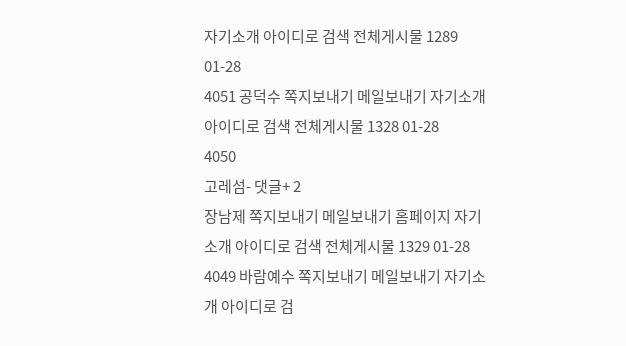자기소개 아이디로 검색 전체게시물 1289 01-28
4051 공덕수 쪽지보내기 메일보내기 자기소개 아이디로 검색 전체게시물 1328 01-28
4050
고레섬- 댓글+ 2
장남제 쪽지보내기 메일보내기 홈페이지 자기소개 아이디로 검색 전체게시물 1329 01-28
4049 바람예수 쪽지보내기 메일보내기 자기소개 아이디로 검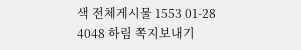색 전체게시물 1553 01-28
4048 하림 쪽지보내기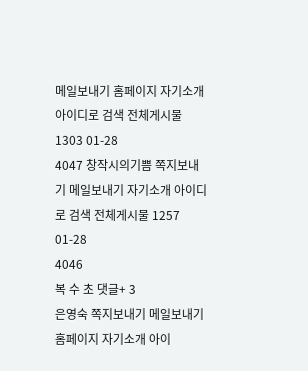메일보내기 홈페이지 자기소개 아이디로 검색 전체게시물 1303 01-28
4047 창작시의기쁨 쪽지보내기 메일보내기 자기소개 아이디로 검색 전체게시물 1257 01-28
4046
복 수 초 댓글+ 3
은영숙 쪽지보내기 메일보내기 홈페이지 자기소개 아이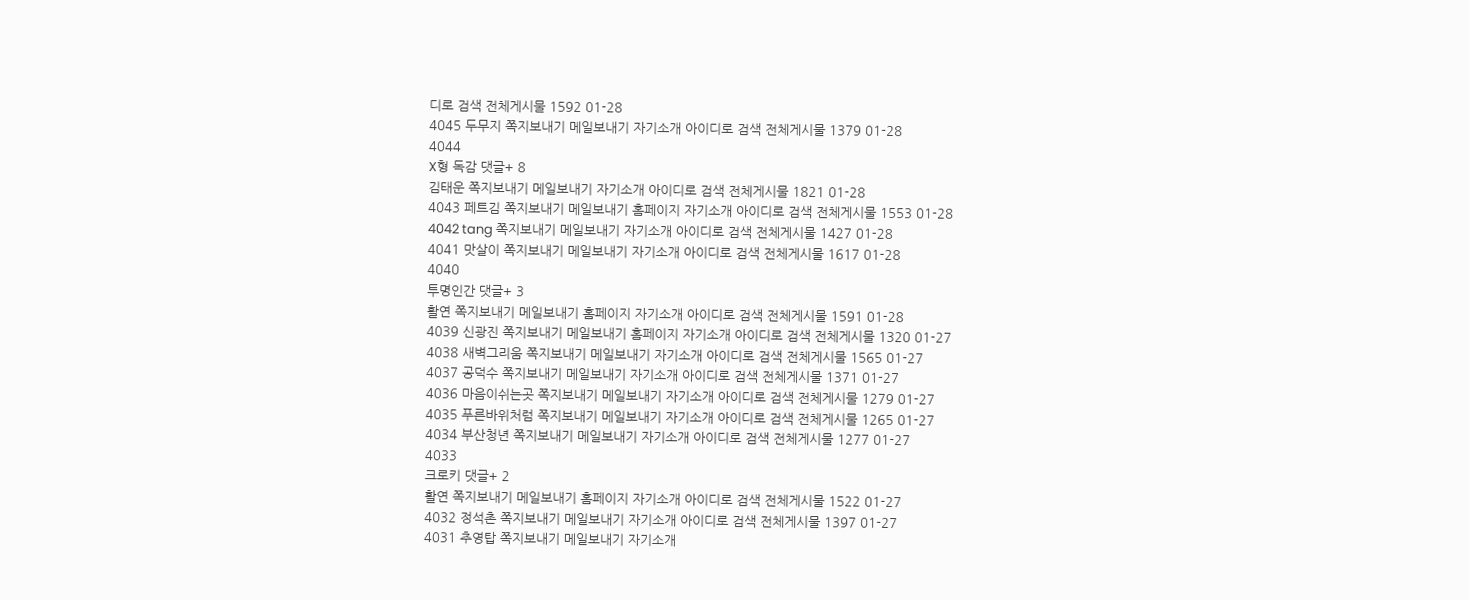디로 검색 전체게시물 1592 01-28
4045 두무지 쪽지보내기 메일보내기 자기소개 아이디로 검색 전체게시물 1379 01-28
4044
X형 독감 댓글+ 8
김태운 쪽지보내기 메일보내기 자기소개 아이디로 검색 전체게시물 1821 01-28
4043 페트김 쪽지보내기 메일보내기 홈페이지 자기소개 아이디로 검색 전체게시물 1553 01-28
4042 tang 쪽지보내기 메일보내기 자기소개 아이디로 검색 전체게시물 1427 01-28
4041 맛살이 쪽지보내기 메일보내기 자기소개 아이디로 검색 전체게시물 1617 01-28
4040
투명인간 댓글+ 3
활연 쪽지보내기 메일보내기 홈페이지 자기소개 아이디로 검색 전체게시물 1591 01-28
4039 신광진 쪽지보내기 메일보내기 홈페이지 자기소개 아이디로 검색 전체게시물 1320 01-27
4038 새벽그리움 쪽지보내기 메일보내기 자기소개 아이디로 검색 전체게시물 1565 01-27
4037 공덕수 쪽지보내기 메일보내기 자기소개 아이디로 검색 전체게시물 1371 01-27
4036 마음이쉬는곳 쪽지보내기 메일보내기 자기소개 아이디로 검색 전체게시물 1279 01-27
4035 푸른바위처럼 쪽지보내기 메일보내기 자기소개 아이디로 검색 전체게시물 1265 01-27
4034 부산청년 쪽지보내기 메일보내기 자기소개 아이디로 검색 전체게시물 1277 01-27
4033
크로키 댓글+ 2
활연 쪽지보내기 메일보내기 홈페이지 자기소개 아이디로 검색 전체게시물 1522 01-27
4032 정석촌 쪽지보내기 메일보내기 자기소개 아이디로 검색 전체게시물 1397 01-27
4031 추영탑 쪽지보내기 메일보내기 자기소개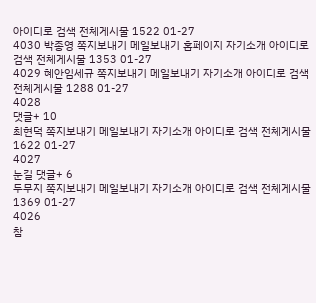아이디로 검색 전체게시물 1522 01-27
4030 박종영 쪽지보내기 메일보내기 홈페이지 자기소개 아이디로 검색 전체게시물 1353 01-27
4029 혜안임세규 쪽지보내기 메일보내기 자기소개 아이디로 검색 전체게시물 1288 01-27
4028
댓글+ 10
최현덕 쪽지보내기 메일보내기 자기소개 아이디로 검색 전체게시물 1622 01-27
4027
눈길 댓글+ 6
두무지 쪽지보내기 메일보내기 자기소개 아이디로 검색 전체게시물 1369 01-27
4026
참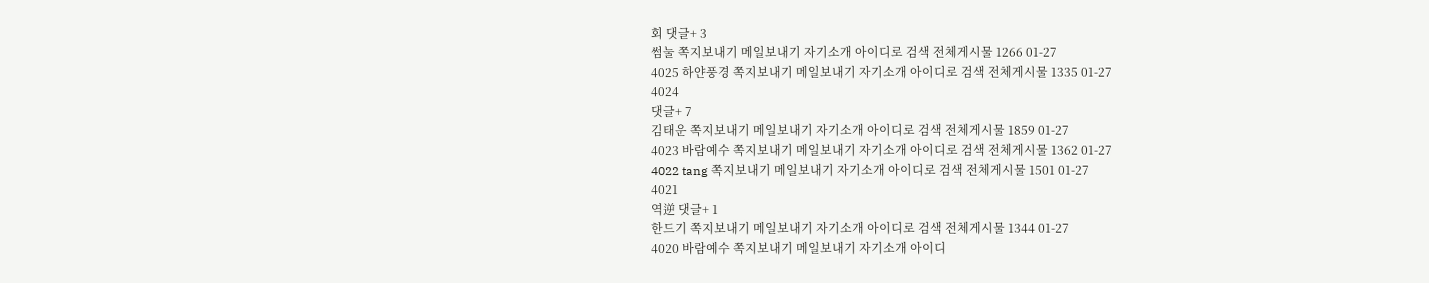회 댓글+ 3
썸눌 쪽지보내기 메일보내기 자기소개 아이디로 검색 전체게시물 1266 01-27
4025 하얀풍경 쪽지보내기 메일보내기 자기소개 아이디로 검색 전체게시물 1335 01-27
4024
댓글+ 7
김태운 쪽지보내기 메일보내기 자기소개 아이디로 검색 전체게시물 1859 01-27
4023 바람예수 쪽지보내기 메일보내기 자기소개 아이디로 검색 전체게시물 1362 01-27
4022 tang 쪽지보내기 메일보내기 자기소개 아이디로 검색 전체게시물 1501 01-27
4021
역逆 댓글+ 1
한드기 쪽지보내기 메일보내기 자기소개 아이디로 검색 전체게시물 1344 01-27
4020 바람예수 쪽지보내기 메일보내기 자기소개 아이디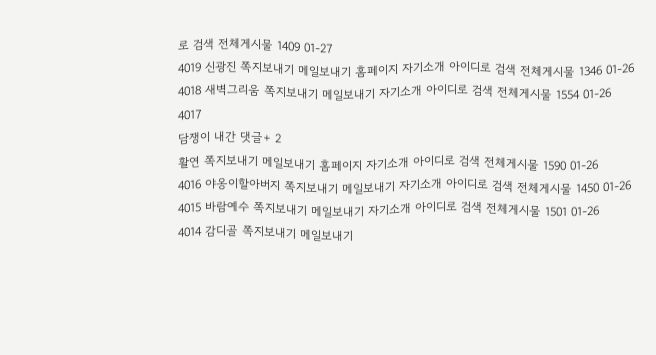로 검색 전체게시물 1409 01-27
4019 신광진 쪽지보내기 메일보내기 홈페이지 자기소개 아이디로 검색 전체게시물 1346 01-26
4018 새벽그리움 쪽지보내기 메일보내기 자기소개 아이디로 검색 전체게시물 1554 01-26
4017
담쟁이 내간 댓글+ 2
활연 쪽지보내기 메일보내기 홈페이지 자기소개 아이디로 검색 전체게시물 1590 01-26
4016 야옹이할아버지 쪽지보내기 메일보내기 자기소개 아이디로 검색 전체게시물 1450 01-26
4015 바람예수 쪽지보내기 메일보내기 자기소개 아이디로 검색 전체게시물 1501 01-26
4014 감디골 쪽지보내기 메일보내기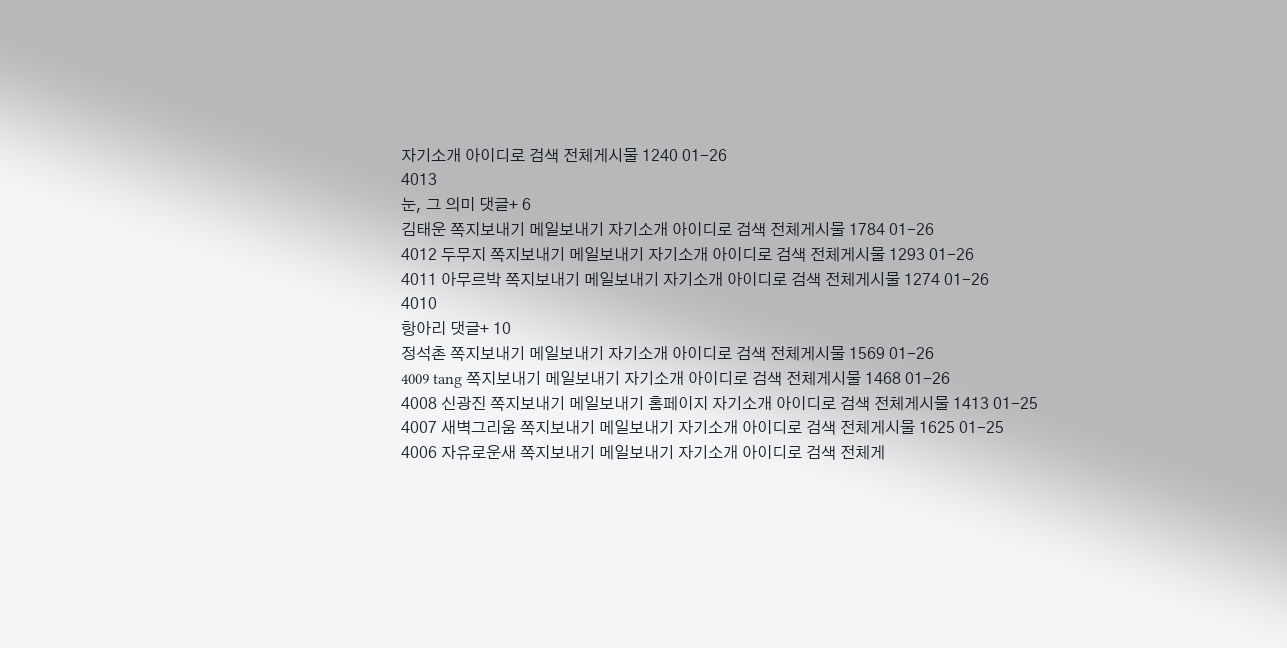자기소개 아이디로 검색 전체게시물 1240 01-26
4013
눈, 그 의미 댓글+ 6
김태운 쪽지보내기 메일보내기 자기소개 아이디로 검색 전체게시물 1784 01-26
4012 두무지 쪽지보내기 메일보내기 자기소개 아이디로 검색 전체게시물 1293 01-26
4011 아무르박 쪽지보내기 메일보내기 자기소개 아이디로 검색 전체게시물 1274 01-26
4010
항아리 댓글+ 10
정석촌 쪽지보내기 메일보내기 자기소개 아이디로 검색 전체게시물 1569 01-26
4009 tang 쪽지보내기 메일보내기 자기소개 아이디로 검색 전체게시물 1468 01-26
4008 신광진 쪽지보내기 메일보내기 홈페이지 자기소개 아이디로 검색 전체게시물 1413 01-25
4007 새벽그리움 쪽지보내기 메일보내기 자기소개 아이디로 검색 전체게시물 1625 01-25
4006 자유로운새 쪽지보내기 메일보내기 자기소개 아이디로 검색 전체게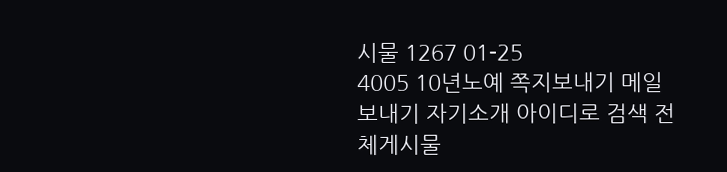시물 1267 01-25
4005 10년노예 쪽지보내기 메일보내기 자기소개 아이디로 검색 전체게시물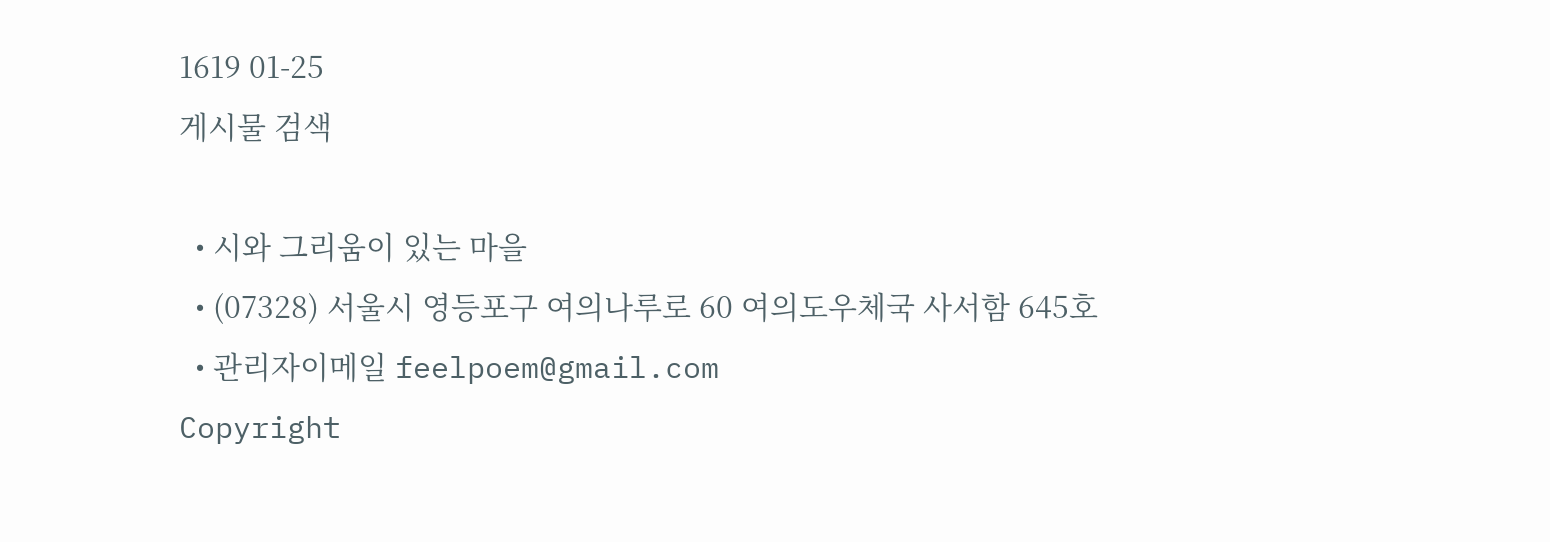1619 01-25
게시물 검색

  • 시와 그리움이 있는 마을
  • (07328) 서울시 영등포구 여의나루로 60 여의도우체국 사서함 645호
  • 관리자이메일 feelpoem@gmail.com
Copyright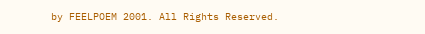by FEELPOEM 2001. All Rights Reserved.